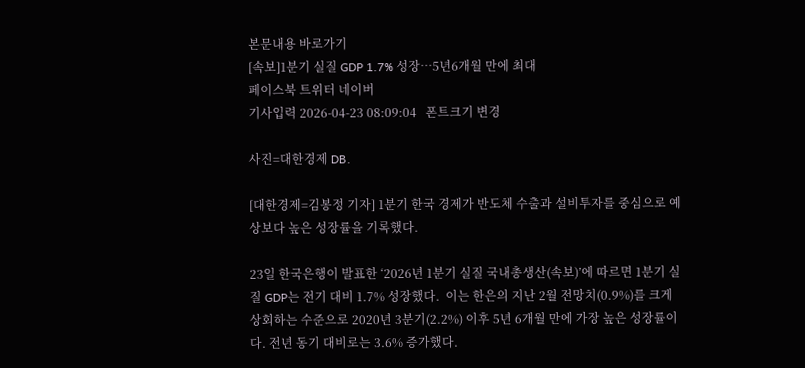본문내용 바로가기
[속보]1분기 실질 GDP 1.7% 성장…5년6개월 만에 최대
페이스북 트위터 네이버
기사입력 2026-04-23 08:09:04   폰트크기 변경

사진=대한경제 DB.

[대한경제=김봉정 기자] 1분기 한국 경제가 반도체 수출과 설비투자를 중심으로 예상보다 높은 성장률을 기록했다.

23일 한국은행이 발표한 ‘2026년 1분기 실질 국내총생산(속보)’에 따르면 1분기 실질 GDP는 전기 대비 1.7% 성장했다.  이는 한은의 지난 2월 전망치(0.9%)를 크게 상회하는 수준으로 2020년 3분기(2.2%) 이후 5년 6개월 만에 가장 높은 성장률이다. 전년 동기 대비로는 3.6% 증가했다.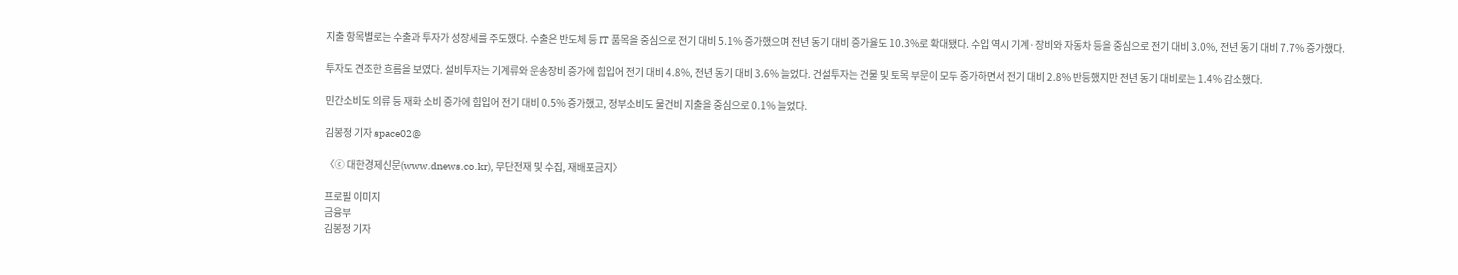지출 항목별로는 수출과 투자가 성장세를 주도했다. 수출은 반도체 등 IT 품목을 중심으로 전기 대비 5.1% 증가했으며 전년 동기 대비 증가율도 10.3%로 확대됐다. 수입 역시 기계·장비와 자동차 등을 중심으로 전기 대비 3.0%, 전년 동기 대비 7.7% 증가했다.

투자도 견조한 흐름을 보였다. 설비투자는 기계류와 운송장비 증가에 힘입어 전기 대비 4.8%, 전년 동기 대비 3.6% 늘었다. 건설투자는 건물 및 토목 부문이 모두 증가하면서 전기 대비 2.8% 반등했지만 전년 동기 대비로는 1.4% 감소했다.

민간소비도 의류 등 재화 소비 증가에 힘입어 전기 대비 0.5% 증가했고, 정부소비도 물건비 지출을 중심으로 0.1% 늘었다.

김봉정 기자 space02@

〈ⓒ 대한경제신문(www.dnews.co.kr), 무단전재 및 수집, 재배포금지〉

프로필 이미지
금융부
김봉정 기자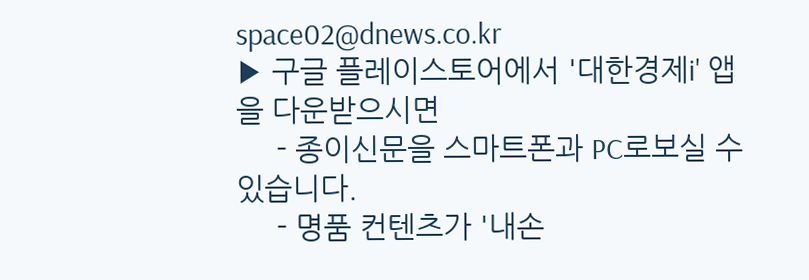space02@dnews.co.kr
▶ 구글 플레이스토어에서 '대한경제i' 앱을 다운받으시면
     - 종이신문을 스마트폰과 PC로보실 수 있습니다.
     - 명품 컨텐츠가 '내손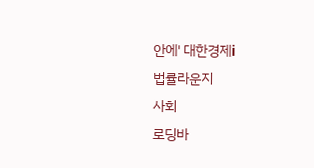안에' 대한경제i
법률라운지
사회
로딩바